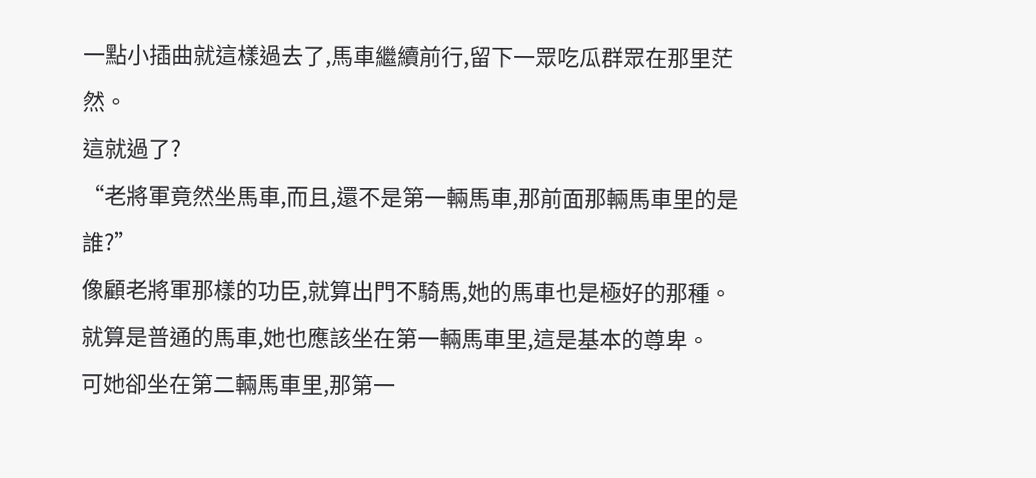一點小插曲就這樣過去了,馬車繼續前行,留下一眾吃瓜群眾在那里茫然。
這就過了?
“老將軍竟然坐馬車,而且,還不是第一輛馬車,那前面那輛馬車里的是誰?”
像顧老將軍那樣的功臣,就算出門不騎馬,她的馬車也是極好的那種。
就算是普通的馬車,她也應該坐在第一輛馬車里,這是基本的尊卑。
可她卻坐在第二輛馬車里,那第一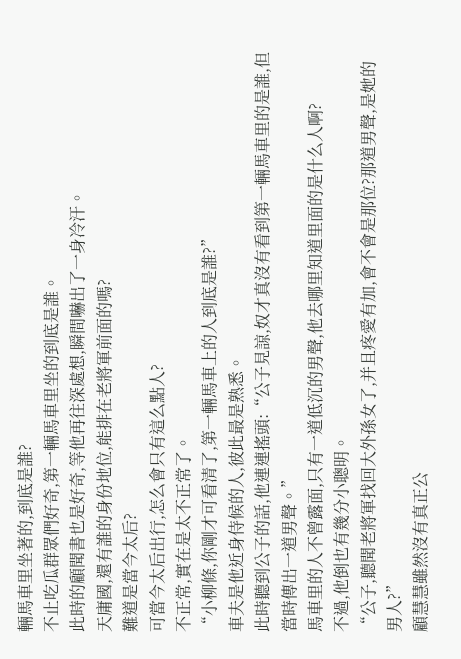輛馬車里坐著的,到底是誰?
不止吃瓜群眾們好奇,第一輛馬車里坐的到底是誰。
此時的顧聞書也是好奇,等他再往深處想,瞬間嚇出了一身冷汗。
天庸國,還有誰的身份地位,能排在老將軍前面的嗎?
難道是當今太后?
可當今太后出行,怎么會只有這么點人?
不正常,實在是太不正常了。
“小柳條,你剛才可看清了,第一輛馬車上的人到底是誰?”
車夫是他近身侍候的人,彼此最是熟悉。
此時聽到公子的話,他連連搖頭:“公子見諒,奴才真沒有看到第一輛馬車里的是誰,但當時傳出一道男聲。”
馬車里的人不曾露面,只有一道低沉的男聲,他去哪里知道里面的是什么人啊?
不過,他倒也有幾分小聰明。
“公子,聽聞老將軍找回大外孫女了,并且疼愛有加,會不會是那位?那道男聲,是她的男人?”
顧慧慧雖然沒有真正公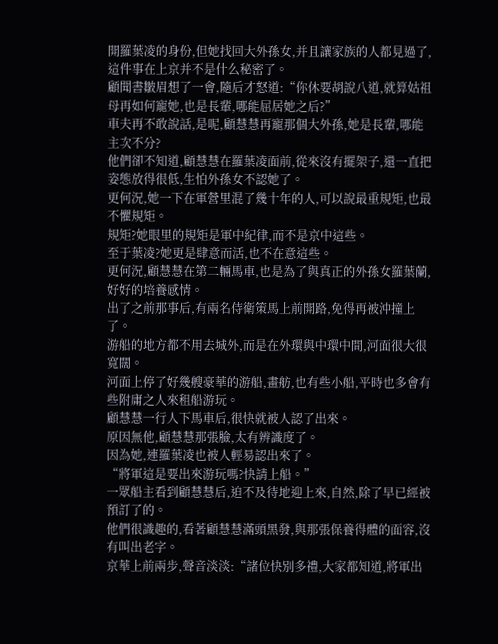開羅葉凌的身份,但她找回大外孫女,并且讓家族的人都見過了,這件事在上京并不是什么秘密了。
顧聞書皺眉想了一會,隨后才怒道:“你休要胡說八道,就算姑祖母再如何寵她,也是長輩,哪能屈居她之后?”
車夫再不敢說話,是呢,顧慧慧再寵那個大外孫,她是長輩,哪能主次不分?
他們卻不知道,顧慧慧在羅葉凌面前,從來沒有擺架子,還一直把姿態放得很低,生怕外孫女不認她了。
更何況,她一下在軍營里混了幾十年的人,可以說最重規矩,也最不懼規矩。
規矩?她眼里的規矩是軍中紀律,而不是京中這些。
至于葉凌?她更是肆意而活,也不在意這些。
更何況,顧慧慧在第二輛馬車,也是為了與真正的外孫女羅葉蘭,好好的培養感情。
出了之前那事后,有兩名侍衛策馬上前開路,免得再被沖撞上了。
游船的地方都不用去城外,而是在外環與中環中間,河面很大很寬闊。
河面上停了好幾艘豪華的游船,畫舫,也有些小船,平時也多會有些附庸之人來租船游玩。
顧慧慧一行人下馬車后,很快就被人認了出來。
原因無他,顧慧慧那張臉,太有辨識度了。
因為她,連羅葉凌也被人輕易認出來了。
“將軍這是要出來游玩嗎?快請上船。”
一眾船主看到顧慧慧后,迫不及待地迎上來,自然,除了早已經被預訂了的。
他們很識趣的,看著顧慧慧滿頭黑發,與那張保養得體的面容,沒有叫出老字。
京華上前兩步,聲音淡淡:“諸位快別多禮,大家都知道,將軍出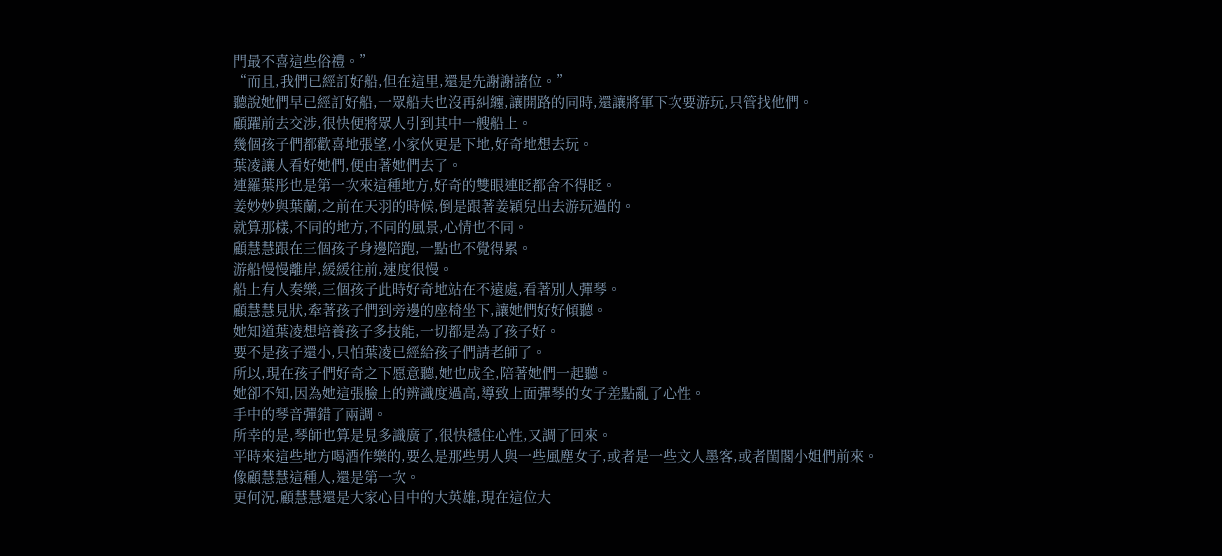門最不喜這些俗禮。”
“而且,我們已經訂好船,但在這里,還是先謝謝諸位。”
聽說她們早已經訂好船,一眾船夫也沒再糾纏,讓開路的同時,還讓將軍下次要游玩,只管找他們。
顧躍前去交涉,很快便將眾人引到其中一艘船上。
幾個孩子們都歡喜地張望,小家伙更是下地,好奇地想去玩。
葉凌讓人看好她們,便由著她們去了。
連羅葉彤也是第一次來這種地方,好奇的雙眼連眨都舍不得眨。
姜妙妙與葉蘭,之前在天羽的時候,倒是跟著姜穎兒出去游玩過的。
就算那樣,不同的地方,不同的風景,心情也不同。
顧慧慧跟在三個孩子身邊陪跑,一點也不覺得累。
游船慢慢離岸,緩緩往前,速度很慢。
船上有人奏樂,三個孩子此時好奇地站在不遠處,看著別人彈琴。
顧慧慧見狀,牽著孩子們到旁邊的座椅坐下,讓她們好好傾聽。
她知道葉凌想培養孩子多技能,一切都是為了孩子好。
要不是孩子還小,只怕葉凌已經給孩子們請老師了。
所以,現在孩子們好奇之下愿意聽,她也成全,陪著她們一起聽。
她卻不知,因為她這張臉上的辨識度過高,導致上面彈琴的女子差點亂了心性。
手中的琴音彈錯了兩調。
所幸的是,琴師也算是見多識廣了,很快穩住心性,又調了回來。
平時來這些地方喝酒作樂的,要么是那些男人與一些風塵女子,或者是一些文人墨客,或者閨閣小姐們前來。
像顧慧慧這種人,還是第一次。
更何況,顧慧慧還是大家心目中的大英雄,現在這位大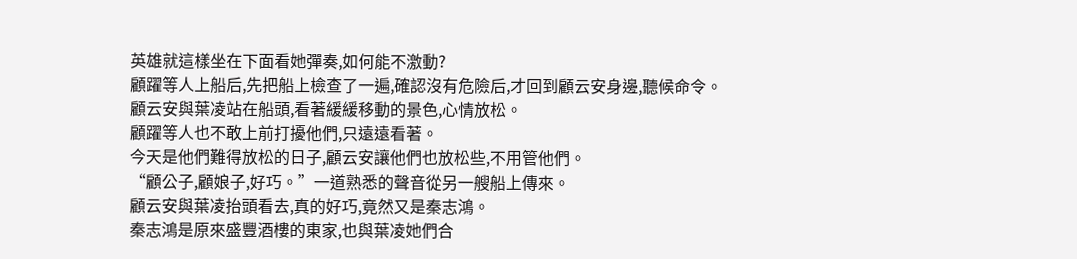英雄就這樣坐在下面看她彈奏,如何能不激動?
顧躍等人上船后,先把船上檢查了一遍,確認沒有危險后,才回到顧云安身邊,聽候命令。
顧云安與葉凌站在船頭,看著緩緩移動的景色,心情放松。
顧躍等人也不敢上前打擾他們,只遠遠看著。
今天是他們難得放松的日子,顧云安讓他們也放松些,不用管他們。
“顧公子,顧娘子,好巧。”一道熟悉的聲音從另一艘船上傳來。
顧云安與葉凌抬頭看去,真的好巧,竟然又是秦志鴻。
秦志鴻是原來盛豐酒樓的東家,也與葉凌她們合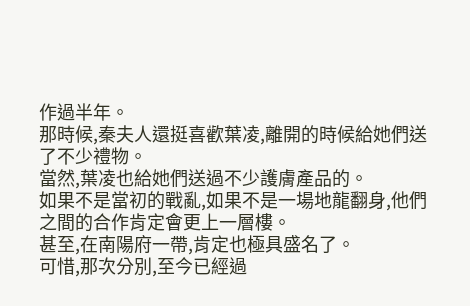作過半年。
那時候,秦夫人還挺喜歡葉凌,離開的時候給她們送了不少禮物。
當然,葉凌也給她們送過不少護膚產品的。
如果不是當初的戰亂,如果不是一場地龍翻身,他們之間的合作肯定會更上一層樓。
甚至,在南陽府一帶,肯定也極具盛名了。
可惜,那次分別,至今已經過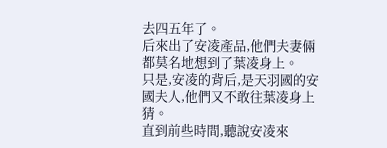去四五年了。
后來出了安凌產品,他們夫妻倆都莫名地想到了葉凌身上。
只是,安凌的背后,是天羽國的安國夫人,他們又不敢往葉凌身上猜。
直到前些時間,聽說安凌來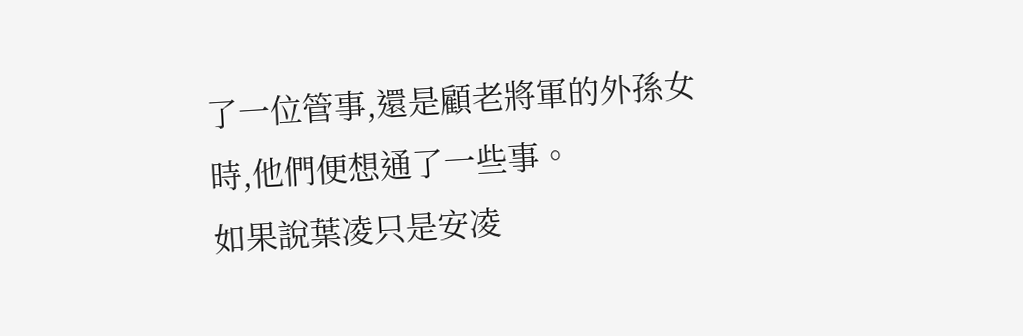了一位管事,還是顧老將軍的外孫女時,他們便想通了一些事。
如果說葉凌只是安凌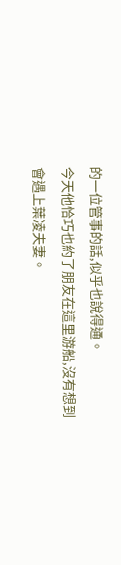的一位管事的話,似乎也說得通。
今天他恰巧也約了朋友在這里游船,沒有想到會遇上葉凌夫妻。